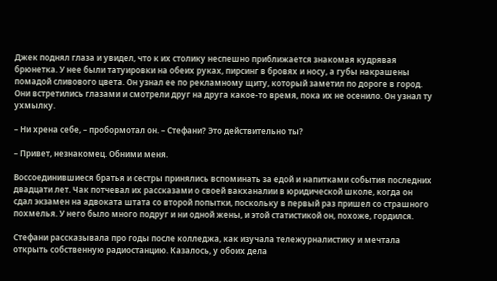Джек поднял глаза и увидел, что к их столику неспешно приближается знакомая кудрявая брюнетка. У нее были татуировки на обеих руках, пирсинг в бровях и носу, а губы накрашены помадой сливового цвета. Он узнал ее по рекламному щиту, который заметил по дороге в город. Они встретились глазами и смотрели друг на друга какое-то время, пока их не осенило. Он узнал ту ухмылку.

– Ни хрена себе, – пробормотал он. – Стефани? Это действительно ты?

– Привет, незнакомец. Обними меня.

Воссоединившиеся братья и сестры принялись вспоминать за едой и напитками события последних двадцати лет. Чак потчевал их рассказами о своей вакханалии в юридической школе, когда он сдал экзамен на адвоката штата со второй попытки, поскольку в первый раз пришел со страшного похмелья. У него было много подруг и ни одной жены, и этой статистикой он, похоже, гордился.

Стефани рассказывала про годы после колледжа, как изучала тележурналистику и мечтала открыть собственную радиостанцию. Казалось, у обоих дела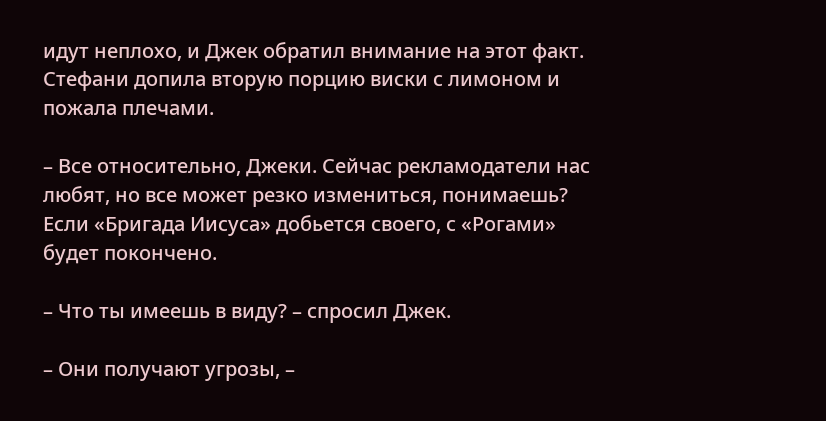идут неплохо, и Джек обратил внимание на этот факт. Стефани допила вторую порцию виски с лимоном и пожала плечами.

– Все относительно, Джеки. Сейчас рекламодатели нас любят, но все может резко измениться, понимаешь? Если «Бригада Иисуса» добьется своего, с «Рогами» будет покончено.

– Что ты имеешь в виду? – спросил Джек.

– Они получают угрозы, –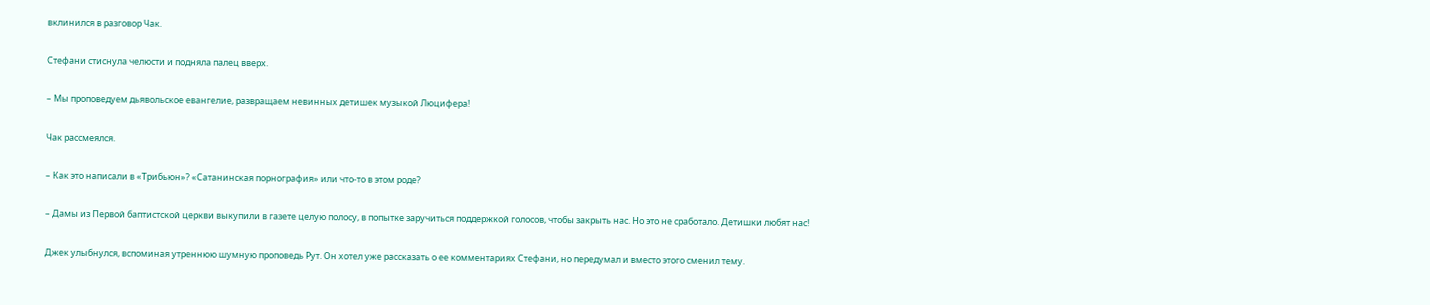вклинился в разговор Чак.

Стефани стиснула челюсти и подняла палец вверх.

– Мы проповедуем дьявольское евангелие, развращаем невинных детишек музыкой Люцифера!

Чак рассмеялся.

– Как это написали в «Трибьюн»? «Сатанинская порнография» или что-то в этом роде?

– Дамы из Первой баптистской церкви выкупили в газете целую полосу, в попытке заручиться поддержкой голосов, чтобы закрыть нас. Но это не сработало. Детишки любят нас!

Джек улыбнулся, вспоминая утреннюю шумную проповедь Рут. Он хотел уже рассказать о ее комментариях Стефани, но передумал и вместо этого сменил тему.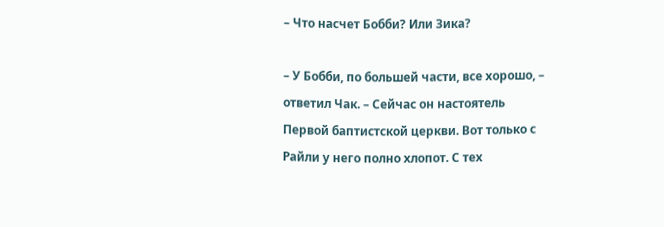– Что насчет Бобби? Или Зика?

– У Бобби, по большей части, все хорошо, – ответил Чак. – Сейчас он настоятель Первой баптистской церкви. Вот только с Райли у него полно хлопот. С тех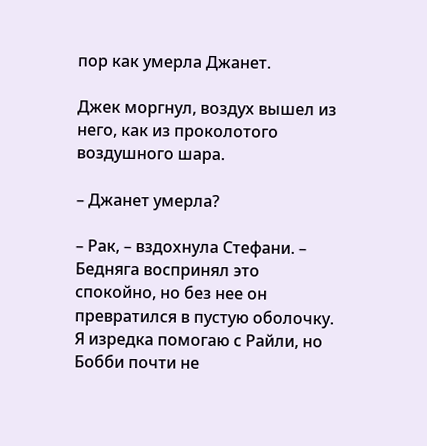пор как умерла Джанет.

Джек моргнул, воздух вышел из него, как из проколотого воздушного шара.

– Джанет умерла?

– Рак, – вздохнула Стефани. – Бедняга воспринял это спокойно, но без нее он превратился в пустую оболочку. Я изредка помогаю с Райли, но Бобби почти не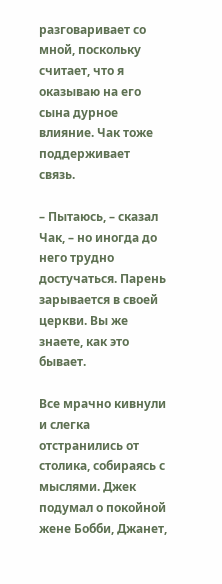разговаривает со мной, поскольку считает, что я оказываю на его сына дурное влияние. Чак тоже поддерживает связь.

– Пытаюсь, – сказал Чак, – но иногда до него трудно достучаться. Парень зарывается в своей церкви. Вы же знаете, как это бывает.

Все мрачно кивнули и слегка отстранились от столика, собираясь с мыслями. Джек подумал о покойной жене Бобби, Джанет,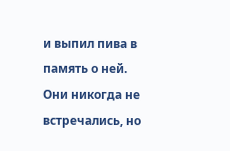и выпил пива в память о ней. Они никогда не встречались, но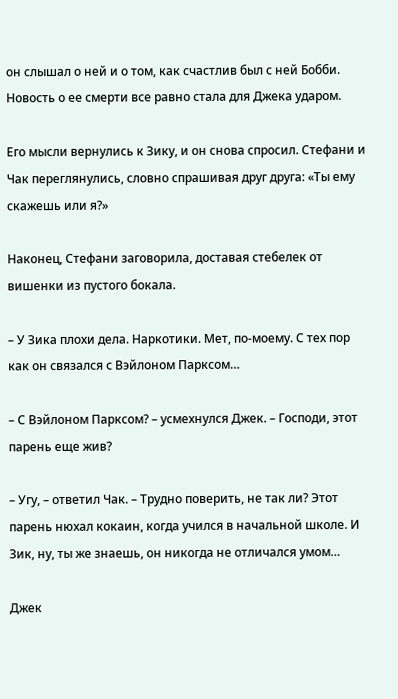он слышал о ней и о том, как счастлив был с ней Бобби. Новость о ее смерти все равно стала для Джека ударом.

Его мысли вернулись к Зику, и он снова спросил. Стефани и Чак переглянулись, словно спрашивая друг друга: «Ты ему скажешь или я?»

Наконец, Стефани заговорила, доставая стебелек от вишенки из пустого бокала.

– У Зика плохи дела. Наркотики. Мет, по-моему. С тех пор как он связался с Вэйлоном Парксом…

– С Вэйлоном Парксом? – усмехнулся Джек. – Господи, этот парень еще жив?

– Угу, – ответил Чак. – Трудно поверить, не так ли? Этот парень нюхал кокаин, когда учился в начальной школе. И Зик, ну, ты же знаешь, он никогда не отличался умом…

Джек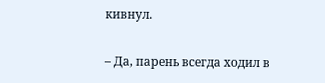кивнул.

– Да, парень всегда ходил в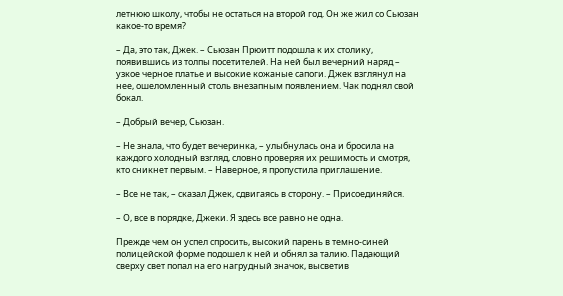летнюю школу, чтобы не остаться на второй год. Он же жил со Сьюзан какое-то время?

– Да, это так, Джек. – Сьюзан Прюитт подошла к их столику, появившись из толпы посетителей. На ней был вечерний наряд – узкое черное платье и высокие кожаные сапоги. Джек взглянул на нее, ошеломленный столь внезапным появлением. Чак поднял свой бокал.

– Добрый вечер, Сьюзан.

– Не знала, что будет вечеринка, – улыбнулась она и бросила на каждого холодный взгляд, словно проверяя их решимость и смотря, кто сникнет первым. – Наверное, я пропустила приглашение.

– Все не так, – сказал Джек, сдвигаясь в сторону. – Присоединяйся.

– О, все в порядке, Джеки. Я здесь все равно не одна.

Прежде чем он успел спросить, высокий парень в темно-синей полицейской форме подошел к ней и обнял за талию. Падающий сверху свет попал на его нагрудный значок, высветив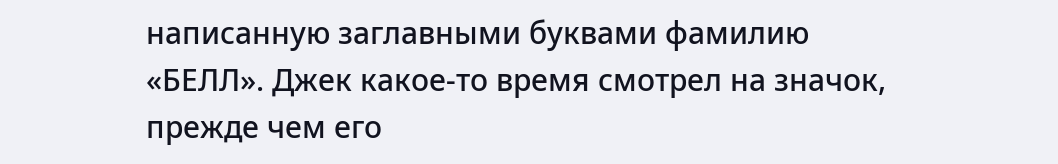написанную заглавными буквами фамилию «БЕЛЛ». Джек какое-то время смотрел на значок, прежде чем его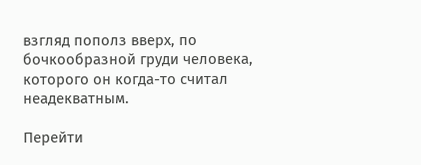взгляд пополз вверх, по бочкообразной груди человека, которого он когда-то считал неадекватным.

Перейти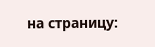на страницу: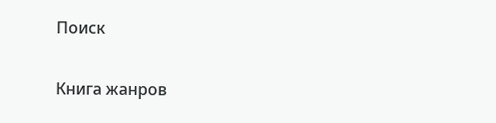Поиск

Книга жанров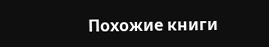Похожие книги